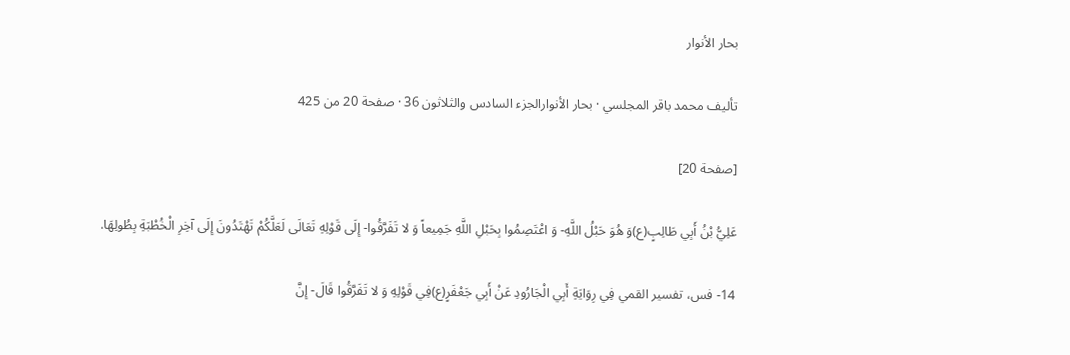بحار الأنوار

تأليف محمد باقر المجلسي · بحار الأنوارالجزء السادس والثلاثون 36 · صفحة 20 من 425

[صفحة 20]

عَلِيُّ بْنُ أَبِي طَالِبٍ(ع)وَ هُوَ حَبْلُ اللَّهِ- وَ اعْتَصِمُوا بِحَبْلِ اللَّهِ جَمِيعاً وَ لا تَفَرَّقُوا- إِلَى قَوْلِهِ تَعَالَى لَعَلَّكُمْ تَهْتَدُونَ إِلَى آخِرِ الْخُطْبَةِ بِطُولِهَا.

14- فس، تفسير القمي فِي رِوَايَةِ أَبِي الْجَارُودِ عَنْ أَبِي جَعْفَرٍ(ع)فِي قَوْلِهِ وَ لا تَفَرَّقُوا قَالَ- إِنَّ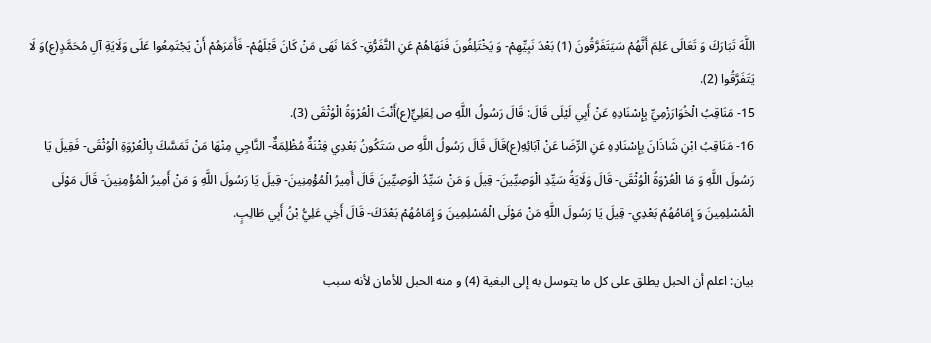اللَّهَ تَبَارَكَ وَ تَعَالَى عَلِمَ أَنَّهُمْ سَيَتَفَرَّقُونَ (1) بَعْدَ نَبِيِّهِمْ- وَ يَخْتَلِفُونَ فَنَهَاهُمْ عَنِ التَّفَرُّقِ- كَمَا نَهَى مَنْ كَانَ قَبْلَهُمْ- فَأَمَرَهُمْ أَنْ يَجْتَمِعُوا عَلَى وَلَايَةِ آلِ مُحَمَّدٍ(ع)وَ لَا يَتَفَرَّقُوا (2).
15- مَنَاقِبُ الْخُوَارَزْمِيِّ بِإِسْنَادِهِ عَنْ أَبِي لَيْلَى قَالَ: قَالَ رَسُولُ اللَّهِ ص لِعَلِيٍّ(ع)أَنْتَ الْعُرْوَةُ الْوُثْقَى (3).
16- مَنَاقِبُ ابْنِ شَاذَانَ بِإِسْنَادِهِ عَنِ الرِّضَا عَنْ آبَائِهِ(ع)قَالَ قَالَ رَسُولُ اللَّهِ ص سَتَكُونُ بَعْدِي فِتْنَةٌ مُظْلِمَةٌ- النَّاجِي مِنْهَا مَنْ تَمَسَّكَ بِالْعُرْوَةِ الْوُثْقَى- فَقِيلَ يَا رَسُولَ اللَّهِ وَ مَا الْعُرْوَةُ الْوُثْقَى- قَالَ وَلَايَةُ سَيِّدِ الْوَصِيِّينَ- قِيلَ وَ مَنْ سَيِّدُ الْوَصِيِّينَ قَالَ أَمِيرُ الْمُؤْمِنِينَ- قِيلَ يَا رَسُولَ اللَّهِ وَ مَنْ أَمِيرُ الْمُؤْمِنِينَ- قَالَ مَوْلَى الْمُسْلِمِينَ وَ إِمَامُهُمْ بَعْدِي- قِيلَ يَا رَسُولَ اللَّهِ مَنْ مَوْلَى الْمُسْلِمِينَ وَ إِمَامُهُمْ بَعْدَكَ- قَالَ أَخِي عَلِيُّ بْنُ أَبِي طَالِبٍ.

بيان: اعلم أن الحبل يطلق على كل ما يتوسل به إلى البغية (4) و منه الحبل للأمان لأنه سبب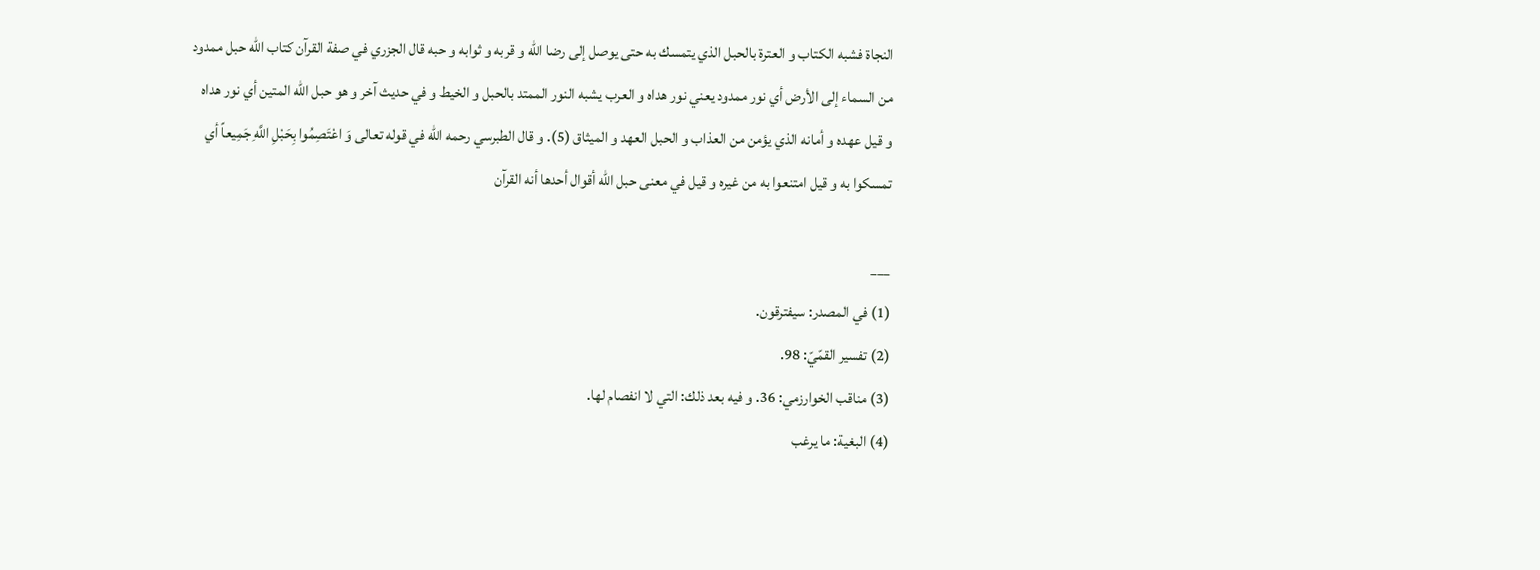النجاة فشبه الكتاب و العترة بالحبل الذي يتمسك به حتى يوصل إلى رضا الله و قربه و ثوابه و حبه قال الجزري في صفة القرآن كتاب الله حبل ممدود من السماء إلى الأرض أي نور ممدود يعني نور هداه و العرب يشبه النور الممتد بالحبل و الخيط و في حديث آخر و هو حبل الله المتين أي نور هداه و قيل عهده و أمانه الذي يؤمن من العذاب و الحبل العهد و الميثاق (5). و قال الطبرسي رحمه الله في قوله تعالى وَ اعْتَصِمُوا بِحَبْلِ اللَّهِ جَمِيعاً أي تمسكوا به و قيل امتنعوا به من غيره و قيل في معنى حبل الله أقوال أحدها أنه القرآن

___
(1) في المصدر: سيفترقون.
(2) تفسير القمّيّ: 98.
(3) مناقب الخوارزمي: 36. و فيه بعد ذلك: التي لا انفصام لها.
(4) البغية: ما يرغب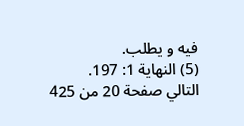فيه و يطلب.
(5) النهاية 1: 197.
التالي صفحة 20 من 425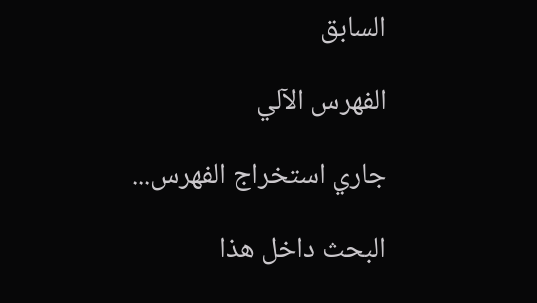السابق

الفهرس الآلي

جاري استخراج الفهرس...

البحث داخل هذا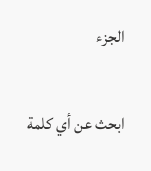الجزء

ابحث عن أي كلمة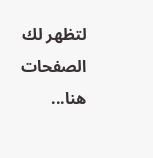لتظهر لك الصفحات هنا...